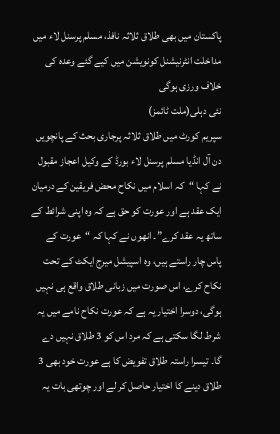پاکستان میں بھی طلاق ثلاثہ نافذ، مسلم پرسنل لاء میں مداخلت انٹرنیشنل کونویشن میں کیے گئے وعدہ کی خلاف ورزی ہوگی
نئی دہلی(ملت ٹائمز)
سپریم کورٹ میں طلاق ثلاثہ پرجاری بحث کے پانچویں دن آل انڈیا مسلم پرسنل لاء بورڈ کے وکیل اعجاز مقبول نے کہا “کہ اسلام میں نکاح محض فریقین کے درمیان ایک عقد ہے اور عورت کو حق ہے کہ وہ اپنی شرائط کے ساتھ یہ عقد کرے”۔ انھوں نے کہا کہ “عورت کے پاس چار راستے ہیں، وہ اسپیشل میرج ایکٹ کے تحت نکاح کرے، اس صورت میں زبانی طلاق واقع ہی نہیں ہوگی، دوسرا اختیار یہ ہے کہ عورت نکاح نامے میں یہ شرط لگا سکتی ہے کہ مرد اس کو 3 طلاق نہیں دے گا۔ تیسرا راستہ طلاق تفویض کا ہے عورت خود بھی 3 طلاق دینے کا اختیار حاصل کر لے اور چوتھی بات یہ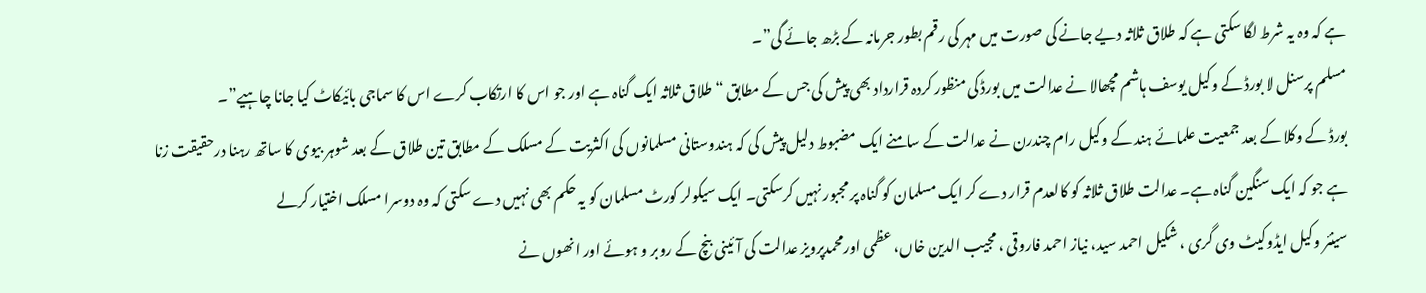ہے کہ وہ یہ شرط لگا سکتی ہے کہ طلاق ثلاثہ دیے جانے کی صورت میں مہر کی رقم بطور جرمانہ کے بڑھ جائے گی”۔
مسلم پرسنل لا بورڈ کے وکیل یوسف ہاشم مچھالا نے عدالت میں بورڈ کی منظور کردہ قرارداد بھی پیش کی جس کے مطابق “طلاق ثلاثہ ایک گناہ ہے اور جو اس کا ارتکاب کرے اس کا سماجی بائیکاٹ کیا جانا چاہیے”۔
بورڈ کے وکلا کے بعد جمعیت علمائے ہند کے وکیل رام چندرن نے عدالت کے سامنے ایک مضبوط دلیل پیش کی کہ ہندوستانی مسلمانوں کی اکثریت کے مسلک کے مطابق تین طلاق کے بعد شوہر بیوی کا ساتھ رہنا درحقیقت زنا ہے جو کہ ایک سنگین گناہ ہے۔ عدالت طلاق ثلاثہ کو کالعدم قرار دے کر ایک مسلمان کو گناہ پر مجبور نہیں کرسکتی۔ ایک سیکولر کورٹ مسلمان کو یہ حکم بھی نہیں دے سکتی کہ وہ دوسرا مسلک اختیار کرلے
سینئر وکیل ایڈوکیٹ وی گری ، شکیل احمد سید، نیاز احمد فاروقی ، مجیب الدین خاں، عظمی اورمحمدپرویز عدالت کی آئینی بنچ کے روبر و ہوئے اور انھوں نے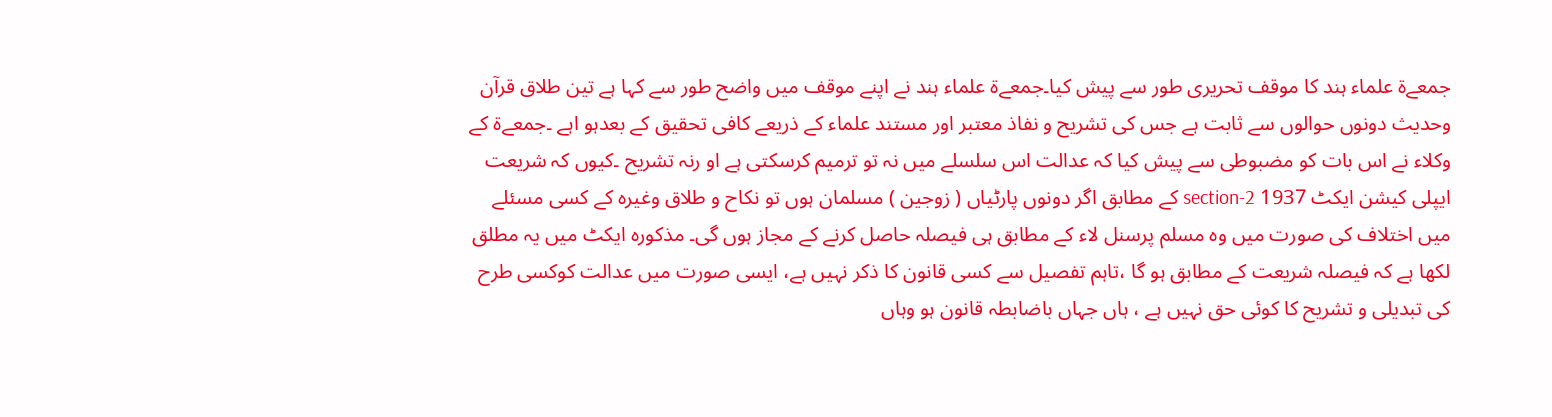جمعےۃ علماء ہند کا موقف تحریری طور سے پیش کیا۔جمعےۃ علماء ہند نے اپنے موقف میں واضح طور سے کہا ہے تین طلاق قرآن وحدیث دونوں حوالوں سے ثابت ہے جس کی تشریح و نفاذ معتبر اور مستند علماء کے ذریعے کافی تحقیق کے بعدہو اہے ۔جمعےۃ کے وکلاء نے اس بات کو مضبوطی سے پیش کیا کہ عدالت اس سلسلے میں نہ تو ترمیم کرسکتی ہے او رنہ تشریح ۔کیوں کہ شریعت ایپلی کیشن ایکٹ 1937 section-2 کے مطابق اگر دونوں پارٹیاں ( زوجین ) مسلمان ہوں تو نکاح و طلاق وغیرہ کے کسی مسئلے میں اختلاف کی صورت میں وہ مسلم پرسنل لاء کے مطابق ہی فیصلہ حاصل کرنے کے مجاز ہوں گی۔ مذکورہ ایکٹ میں یہ مطلق لکھا ہے کہ فیصلہ شریعت کے مطابق ہو گا ،تاہم تفصیل سے کسی قانون کا ذکر نہیں ہے، ایسی صورت میں عدالت کوکسی طرح کی تبدیلی و تشریح کا کوئی حق نہیں ہے ، ہاں جہاں باضابطہ قانون ہو وہاں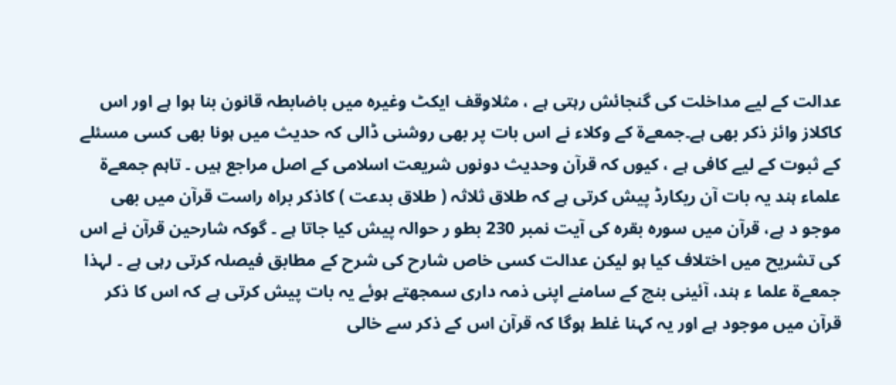عدالت کے لیے مداخلت کی گنجائش رہتی ہے ، مثلاوقف ایکٹ وغیرہ میں باضابطہ قانون بنا ہوا ہے اور اس کاکلاز وائز ذکر بھی ہے۔جمعےۃ کے وکلاء نے اس بات پر بھی روشنی ڈالی کہ حدیث میں ہونا بھی کسی مسئلے کے ثبوت کے لیے کافی ہے ، کیوں کہ قرآن وحدیث دونوں شریعت اسلامی کے اصل مراجع ہیں ۔ تاہم جمعےۃ علماء ہند یہ بات آن ریکارڈ پیش کرتی ہے کہ طلاق ثلاثہ ( طلاق بدعت ) کاذکر براہ راست قرآن میں بھی موجو د ہے، قرآن میں سورہ بقرہ کی آیت نمبر 230 بطو ر حوالہ پیش کیا جاتا ہے ۔ گوکہ شارحین قرآن نے اس کی تشریح میں اختلاف کیا ہو لیکن عدالت کسی خاص شارح کی شرح کے مطابق فیصلہ کرتی رہی ہے ۔ لہذا جمعےۃ علما ء ہند، آئینی بنچ کے سامنے اپنی ذمہ داری سمجھتے ہوئے یہ بات پیش کرتی ہے کہ اس کا ذکر قرآن میں موجود ہے اور یہ کہنا غلط ہوگا کہ قرآن اس کے ذکر سے خالی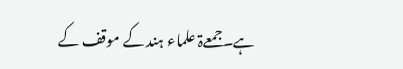ہے۔جمعےۃ علماء ہند کے موقف کے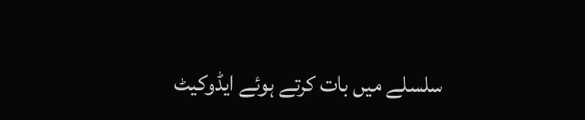سلسلے میں بات کرتے ہوئے ایڈوکیٹ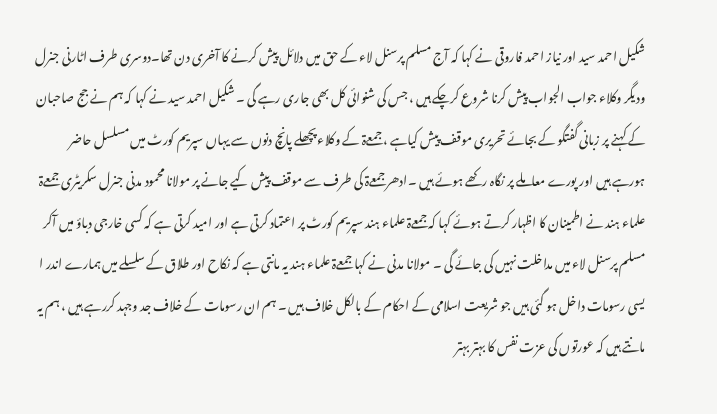شکیل احمد سید اور نیاز احمد فاروقی نے کہا کہ آج مسلم پرسنل لاء کے حق میں دلائل پیش کرنے کا آخری دن تھا۔دوسری طرف اٹارنی جنرل ودیگر وکلاء جواب الجواب پیش کرنا شروع کرچکے ہیں ، جس کی شنوائی کل بھی جاری رہے گی ۔ شکیل احمد سید نے کہا کہ ہم نے جج صاحبان کے کہنے پر زبانی گفتگو کے بجائے تحریری موقف پیش کیاہے ، جمعےۃ کے وکلاء پچھلے پانچ دنوں سے یہاں سپریم کورٹ میں مسلسل حاضر ہورہے ہیں اور پورے معاملے پر نگاہ رکھے ہوئے ہیں ۔ادھر جمعےۃ کی طرف سے موقف پیش کیے جانے پر مولانا محمود مدنی جنرل سکریٹری جمعےۃ علماء ہند نے اطمینان کا اظہار کرتے ہوئے کہا کہ جمعےۃ علماء ہند سپریم کورٹ پر اعتماد کرتی ہے اور امید کرتی ہے کہ کسی خارجی دباؤ میں آکر مسلم پرسنل لاء میں مداخلت نہیں کی جائے گی ۔ مولانا مدنی نے کہا جمعےۃ علماء ہند یہ مانتی ہے کہ نکاح اور طلاق کے سلسلے میں ہمارے اندر ا یسی رسومات داخل ہو گئی ہیں جو شریعت اسلامی کے احکام کے بالکل خلاف ہیں ۔ ہم ان رسومات کے خلاف جد وجہد کررہے ہیں ، ہم یہ مانتے ہیں کہ عورتوں کی عزت نفس کا بہتر بہتر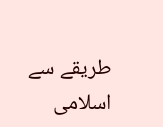طریقے سے اسلامی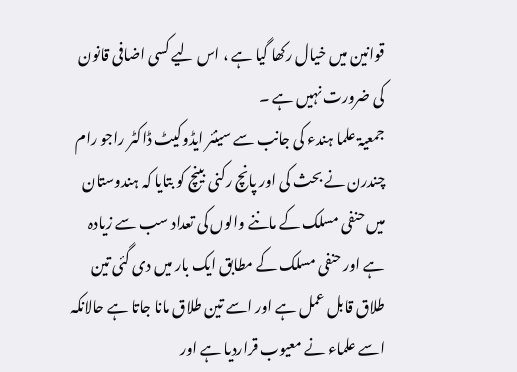قوانین میں خیال رکھا گیا ہے ، اس لیے کسی اضافی قانون کی ضرورت نہیں ہے ۔
جمعیۃ علما ہندء کی جانب سے سینئر ایڈوکیٹ ڈاکٹر راجو رام چندرن نے بحث کی اور پانچ رکنی بینچ کو بتایا کہ ہندوستان میں حنفی مسلک کے ماننے والوں کی تعداد سب سے زیادہ ہے اور حنفی مسلک کے مطابق ایک بار میں دی گئی تین طلاق قابل عمل ہے اور اسے تین طلاق مانا جاتا ہے حالانکہ اسے علماء نے معیوب قراردیا ہے اور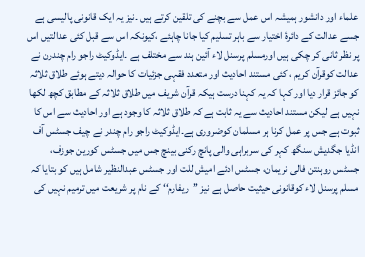علماء اور دانشور ہمیشہ اس عمل سے بچنے کی تلقین کرتے ہیں ۔نیز یہ ایک قانونی پالیسی ہے جسے عدالت کے دائرۂ اختیار سے باہر تسلیم کیا جانا چاہئے ،کیونکہ اس سے قبل کئی عدالتیں اس پر نظر ثانی کر چکی ہیں اورمسلم پرسنل لاء آئین ہند سے مختلف ہے ۔ایڈوکیٹ راجو رام چندرن نے عدالت کوقرآن کریم ، کئی مستند احادیث اور متعدد فقہی جزئیات کا حوالہ دیتے ہوئے طلاق ثلاثہ کو جائز قرار دیا اور کہا کہ یہ کہنا درست ہیکہ قرآن شریف میں طلاق ثلاثہ کے مطابق کچھ لکھا نہیں ہے لیکن مستند احادیث سے یہ ثابت ہے کہ طلاق ثلاثہ کا وجود ہے اور احادیث سے اس کا ثبوت ہے جس پر عمل کرنا ہر مسلمان کوضروری ہے۔ایڈوکیٹ راجو رام چندر نے چیف جسٹس آف انڈیا جگدیش سنگھ کہر کی سربراہی والی پانچ رکنی بینچ جس میں جسٹس کورین جوزف، جسٹس روہنتن فالی نریمان، جسٹس ادئے امیش للت اور جسٹس عبدالنظیر شامل ہیں کو بتایا کہ مسلم پرسنل لاء کوقانونی حیثیت حاصل ہے نیز ’’ریفارم‘‘ کے نام پر شریعت میں ترمیم نہیں کی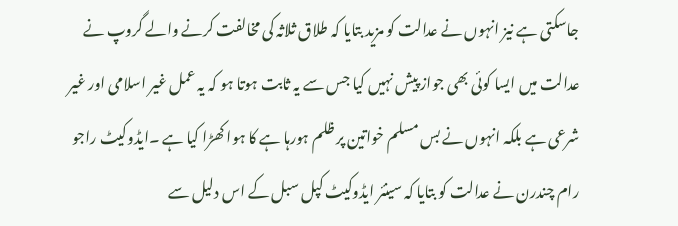جاسکتی ہے نیز انہوں نے عدالت کو مزید بتایا کہ طلاق ثلاثہ کی مخالفت کرنے والے گروپ نے عدالت میں ایسا کوئی بھی جواز پیش نہیں کیا جس سے یہ ثابت ہوتا ہو کہ یہ عمل غیر اسلامی اور غیر شرعی ہے بلکہ انہوں نے بس مسلم خواتین پر ظلم ہورہا ہے کا ہوا کھڑا کیا ہے ۔ایڈوکیٹ راجو رام چندرن نے عدالت کو بتایا کہ سینئر ایڈوکیٹ کپل سبل کے اس دلیل سے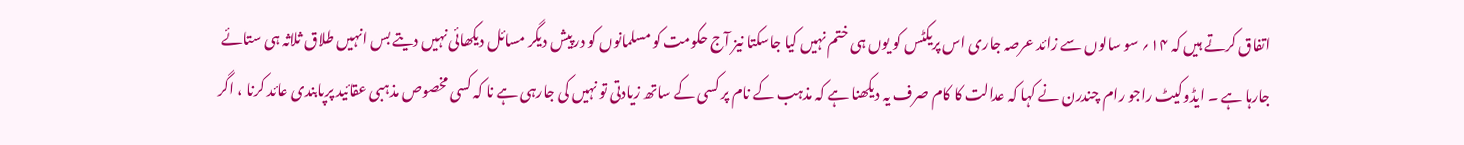اتفاق کرتے ہیں کہ ۱۴؍ سو سالوں سے زائد عرصہ جاری اس پریکٹس کو یوں ہی ختم نہیں کیا جاسکتا نیز آج حکومت کو مسلمانوں کو درپیش دیگر مسائل دیکھائی نہیں دیتے بس انہیں طلاق ثلاثہ ہی ستائے جارہا ہے ۔ ایڈوکیٹ راجو رام چندرن نے کہا کہ عدالت کا کام صرف یہ دیکھنا ہے کہ مذہب کے نام پر کسی کے ساتھ زیادتی تو نہیں کی جارہی ہے نا کہ کسی مخصوص مذہبی عقائید پرپابندی عائد کرنا ، اگر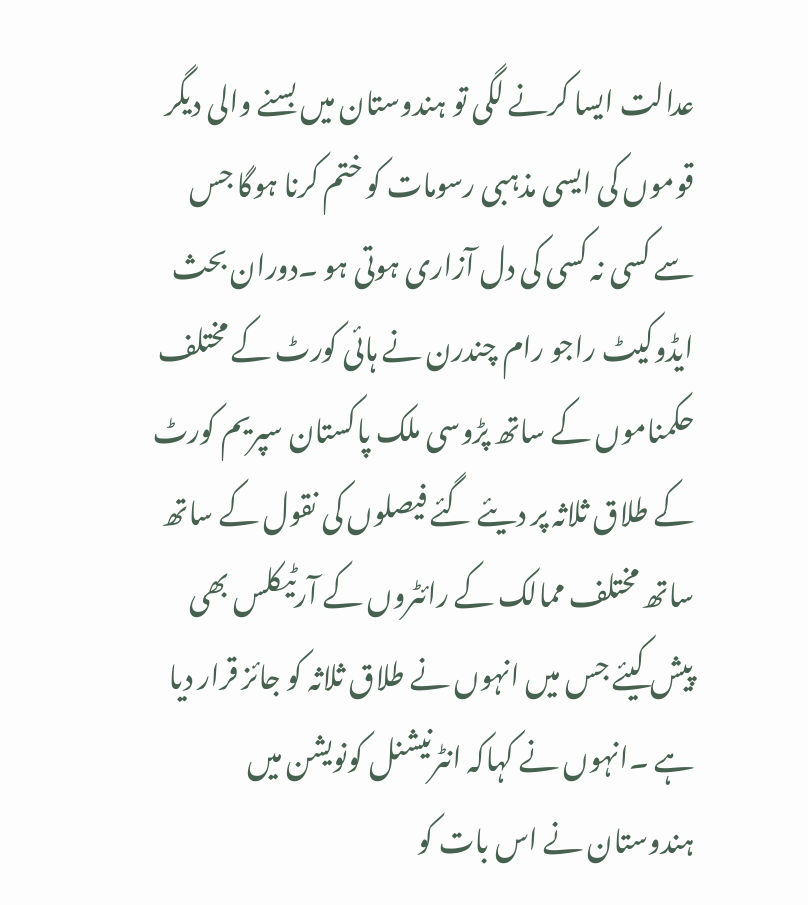عدالت ایسا کرنے لگی تو ہندوستان میں بسنے والی دیگر قوموں کی ایسی مذہبی رسومات کو ختم کرنا ہوگا جس سے کسی نہ کسی کی دل آزاری ہوتی ہو ۔دوران بحث ایڈوکیٹ راجو رام چندرن نے ہائی کورٹ کے مختلف حکمناموں کے ساتھ پڑوسی ملک پاکستان سپریم کورٹ کے طلاق ثلاثہ پر دیئے گئے فیصلوں کی نقول کے ساتھ ساتھ مختلف ممالک کے رائٹروں کے آرٹیکلس بھی پیش کیئے جس میں انہوں نے طلاق ثلاثہ کو جائز قرار دیا ہے ۔انہوں نے کہاکہ انٹرنیشنل کونویشن میں ہندوستان نے اس بات کو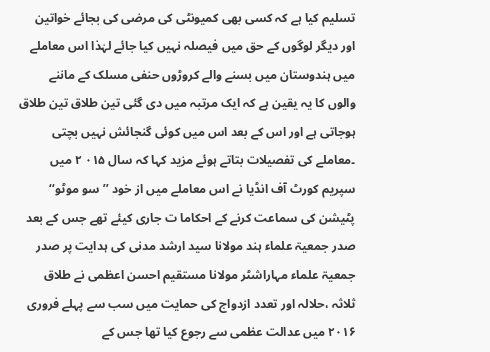تسلیم کیا ہے کہ کسی بھی کمیونٹی کی مرضی کی بجائے خواتین اور دیگر لوگوں کے حق میں فیصلہ نہیں کیا جائے لہٰذا اس معاملے میں ہندوستان میں بسنے والے کروڑوں حنفی مسلک کے ماننے والوں کا یہ یقین ہے کہ ایک مرتبہ میں دی گئی تین طلاق تین طلاق ہوجاتی ہے اور اس کے بعد اس میں کوئی گنجائش نہیں بچتی ۔معاملے کی تفصیلات بتاتے ہوئے مزید کہا کہ سال ۰۱۵ ۲ میں سپریم کورٹ آف انڈیا نے اس معاملے میں از خود ’’سو موٹو‘‘ پٹیشن کی سماعت کرنے کے احکاما ت جاری کیئے تھے جس کے بعد صدر جمعیۃ علماء ہند مولانا سید ارشد مدنی کی ہدایت پر صدر جمعیۃ علماء مہاراشٹر مولانا مستقیم احسن اعظمی نے طلاق ثلاثہ ،حلالہ اور تعدد ازدواج کی حمایت میں سب سے پہلے فروری ۲۰۱۶ میں عدالت عظمی سے رجوع کیا تھا جس کے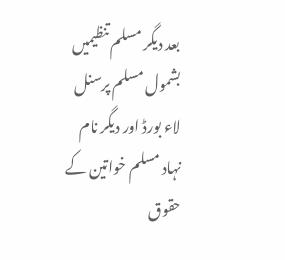بعد دیگر مسلم تنظیمیں بشمول مسلم پرسنل لاء بورڈ اور دیگر نام نہاد مسلم خواتین کے حقوق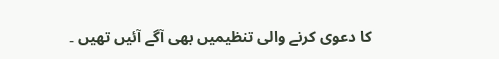کا دعوی کرنے والی تنظیمیں بھی آگے آئیں تھیں ۔